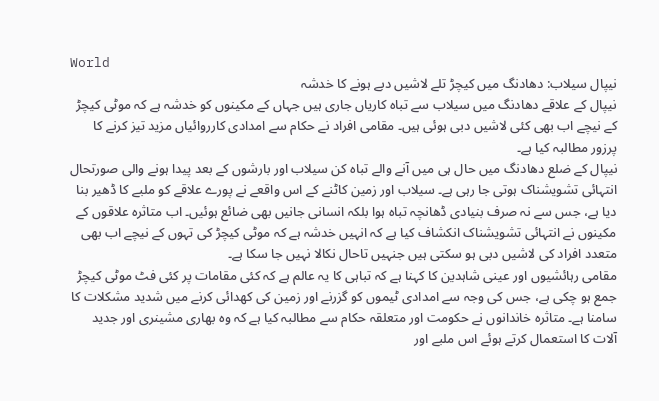World
نیپال سیلاب: دھادنگ میں کیچڑ تلے لاشیں دبے ہونے کا خدشہ
نیپال کے علاقے دھادنگ میں سیلاب سے تباہ کاریاں جاری ہیں جہاں کے مکینوں کو خدشہ ہے کہ موٹی کیچڑ کے نیچے اب بھی کئی لاشیں دبی ہوئی ہیں۔ مقامی افراد نے حکام سے امدادی کارروائیاں مزید تیز کرنے کا پرزور مطالبہ کیا ہے۔
نیپال کے ضلع دھادنگ میں حال ہی میں آنے والے تباہ کن سیلاب اور بارشوں کے بعد پیدا ہونے والی صورتحال انتہائی تشویشناک ہوتی جا رہی ہے۔ سیلاب اور زمین کاٹنے کے اس واقعے نے پورے علاقے کو ملبے کا ڈھیر بنا دیا ہے، جس سے نہ صرف بنیادی ڈھانچہ تباہ ہوا بلکہ انسانی جانیں بھی ضائع ہوئیں۔ اب متاثرہ علاقوں کے مکینوں نے انتہائی تشویشناک انکشاف کیا ہے کہ انہیں خدشہ ہے کہ موٹی کیچڑ کی تہوں کے نیچے اب بھی متعدد افراد کی لاشیں دبی ہو سکتی ہیں جنہیں تاحال نکالا نہیں جا سکا ہے۔
مقامی رہائشیوں اور عینی شاہدین کا کہنا ہے کہ تباہی کا یہ عالم ہے کہ کئی مقامات پر کئی فٹ موٹی کیچڑ جمع ہو چکی ہے، جس کی وجہ سے امدادی ٹیموں کو گزرنے اور زمین کی کھدائی کرنے میں شدید مشکلات کا سامنا ہے۔ متاثرہ خاندانوں نے حکومت اور متعلقہ حکام سے مطالبہ کیا ہے کہ وہ بھاری مشینری اور جدید آلات کا استعمال کرتے ہوئے اس ملبے اور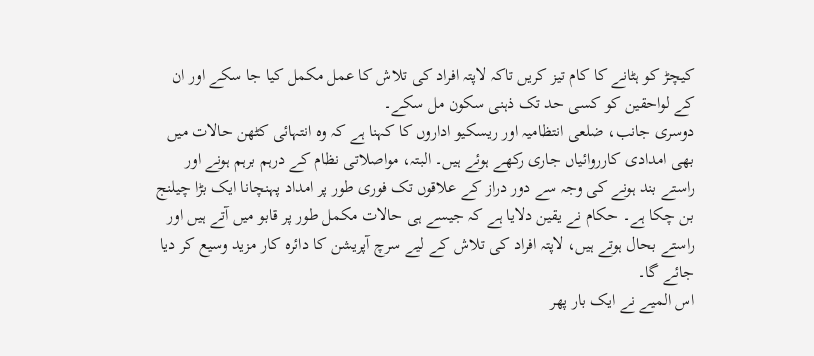کیچڑ کو ہٹانے کا کام تیز کریں تاکہ لاپتہ افراد کی تلاش کا عمل مکمل کیا جا سکے اور ان کے لواحقین کو کسی حد تک ذہنی سکون مل سکے۔
دوسری جانب، ضلعی انتظامیہ اور ریسکیو اداروں کا کہنا ہے کہ وہ انتہائی کٹھن حالات میں بھی امدادی کارروائیاں جاری رکھے ہوئے ہیں۔ البتہ، مواصلاتی نظام کے درہم برہم ہونے اور راستے بند ہونے کی وجہ سے دور دراز کے علاقوں تک فوری طور پر امداد پہنچانا ایک بڑا چیلنج بن چکا ہے۔ حکام نے یقین دلایا ہے کہ جیسے ہی حالات مکمل طور پر قابو میں آتے ہیں اور راستے بحال ہوتے ہیں، لاپتہ افراد کی تلاش کے لیے سرچ آپریشن کا دائرہ کار مزید وسیع کر دیا جائے گا۔
اس المیے نے ایک بار پھر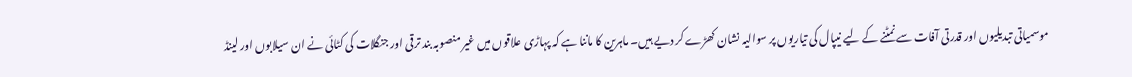موسمیاتی تبدیلیوں اور قدرتی آفات سے نمٹنے کے لیے نیپال کی تیاریوں پر سوالیہ نشان کھڑے کر دیے ہیں۔ ماہرین کا ماننا ہے کہ پہاڑی علاقوں میں غیر منصوبہ بند ترقی اور جنگلات کی کٹائی نے ان سیلابوں اور لینڈ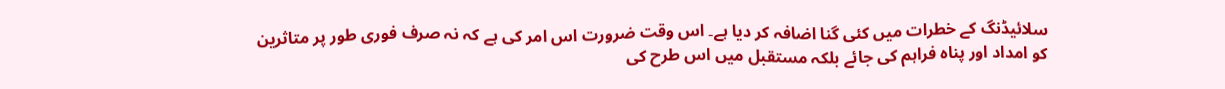سلائیڈنگ کے خطرات میں کئی گنا اضافہ کر دیا ہے۔ اس وقت ضرورت اس امر کی ہے کہ نہ صرف فوری طور پر متاثرین کو امداد اور پناہ فراہم کی جائے بلکہ مستقبل میں اس طرح کی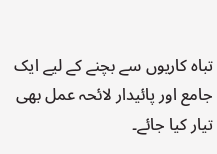تباہ کاریوں سے بچنے کے لیے ایک جامع اور پائیدار لائحہ عمل بھی تیار کیا جائے۔